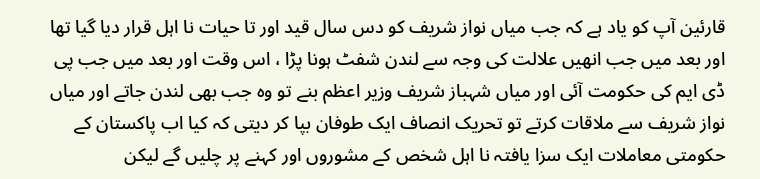قارئین آپ کو یاد ہے کہ جب میاں نواز شریف کو دس سال قید اور تا حیات نا اہل قرار دیا گیا تھا اور بعد میں جب انھیں علالت کی وجہ سے لندن شفٹ ہونا پڑا ، اس وقت اور بعد میں جب پی ڈی ایم کی حکومت آئی اور میاں شہباز شریف وزیر اعظم بنے تو وہ جب بھی لندن جاتے اور میاں نواز شریف سے ملاقات کرتے تو تحریک انصاف ایک طوفان بپا کر دیتی کہ کیا اب پاکستان کے حکومتی معاملات ایک سزا یافتہ نا اہل شخص کے مشوروں اور کہنے پر چلیں گے لیکن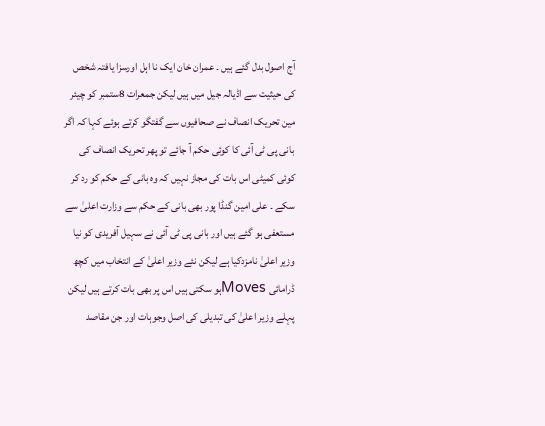آج اصول بدل گئے ہیں ۔ عمران خان ایک نا اہل اورسزا یافتہ شخص کی حیثیت سے اڈیالہ جیل میں ہیں لیکن جمعرات 8ستمبر کو چیئر مین تحریک انصاف نے صحافیوں سے گفتگو کرتے ہوئے کہا کہ اگر بانی پی ٹی آئی کا کوئی حکم آ جائے تو پھر تحریک انصاف کی کوئی کمیٹی اس بات کی مجاز نہیں کہ وہ بانی کے حکم کو رد کر سکے ۔ علی امین گنڈا پور بھی بانی کے حکم سے وزارت اعلیٰ سے مستعفی ہو گئے ہیں اور بانی پی ٹی آئی نے سہیل آفریدی کو نیا وزیر اعلیٰ نامزدکیا ہے لیکن نئے وزیر اعلیٰ کے انتخاب میں کچھ ڈرامائی Movesہو سکتی ہیں اس پر بھی بات کرتے ہیں لیکن پہلے وزیر اعلیٰ کی تبدیلی کی اصل وجوہات اور جن مقاصد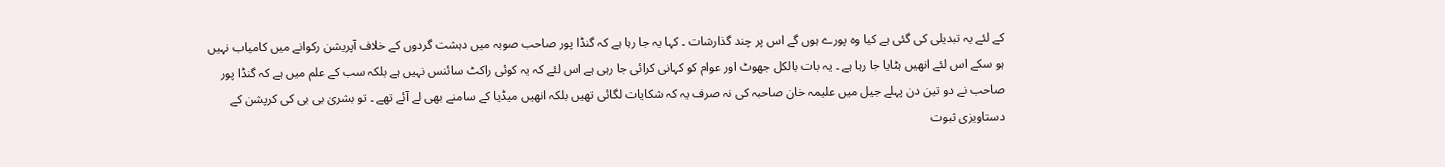کے لئے یہ تبدیلی کی گئی ہے کیا وہ پورے ہوں گے اس پر چند گذارشات ۔ کہا یہ جا رہا ہے کہ گنڈا پور صاحب صوبہ میں دہشت گردوں کے خلاف آپریشن رکوانے میں کامیاب نہیں ہو سکے اس لئے انھیں ہٹایا جا رہا ہے ۔ یہ بات بالکل جھوٹ اور عوام کو کہانی کرائی جا رہی ہے اس لئے کہ یہ کوئی راکٹ سائنس نہیں ہے بلکہ سب کے علم میں ہے کہ گنڈا پور صاحب نے دو تین دن پہلے جیل میں علیمہ خان صاحبہ کی نہ صرف یہ کہ شکایات لگائی تھیں بلکہ انھیں میڈیا کے سامنے بھی لے آئے تھے ۔ تو بشریٰ بی بی کی کرپشن کے دستاویزی ثبوت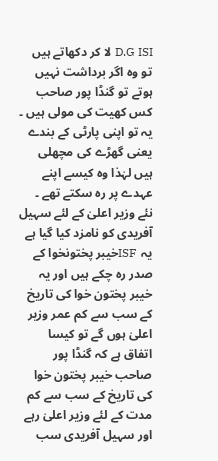D.G ISI لا کر دکھاتے ہیں تو وہ اگر برداشت نہیں ہوتے تو گنڈا پور صاحب کس کھیت کی مولی ہیں ۔ یہ تو اپنی پارٹی کے بندے یعنی گھڑے کی مچھلی ہیں لہٰذا وہ کیسے اپنے عہدے پر رہ سکتے تھے ۔ نئے وزیر اعلیٰ کے لئے سہیل آفریدی کو نامزد کیا گیا ہے یہ ISFخیبر پختونخوا کے صدر رہ چکے ہیں اور یہ خیبر پختون خوا کی تاریخ کے سب سے کم عمر وزیر اعلیٰ ہوں گے تو کیسا اتفاق ہے کہ گنڈا پور صاحب خیبر پختون خوا کی تاریخ کے سب سے کم مدت کے لئے وزیر اعلیٰ رہے اور سہیل آفریدی سب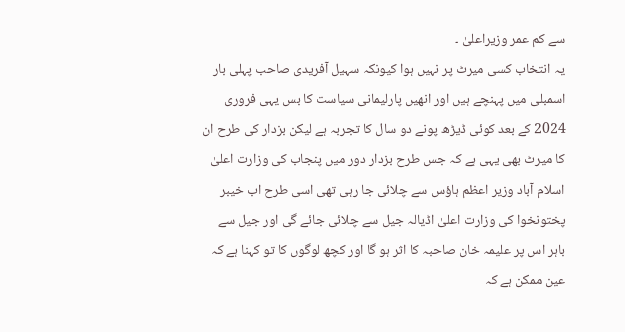سے کم عمر وزیراعلیٰ ۔
یہ انتخاب کسی میرٹ پر نہیں ہوا کیونکہ سہیل آفریدی صاحب پہلی بار اسمبلی میں پہنچے ہیں اور انھیں پارلیمانی سیاست کا بس یہی فروری 2024 کے بعد کوئی ڈیڑھ پونے دو سال کا تجربہ ہے لیکن بزدار کی طرح ان کا میرٹ بھی یہی ہے کہ جس طرح بزدار دور میں پنجاب کی وزارت اعلیٰ اسلام آباد وزیر اعظم ہاؤس سے چلائی جا رہی تھی اسی طرح اب خیبر پختونخوا کی وزارت اعلیٰ اڈیالہ جیل سے چلائی جائے گی اور جیل سے باہر اس پر علیمہ خان صاحبہ کا اثر ہو گا اور کچھ لوگوں کا تو کہنا ہے کہ عین ممکن ہے کہ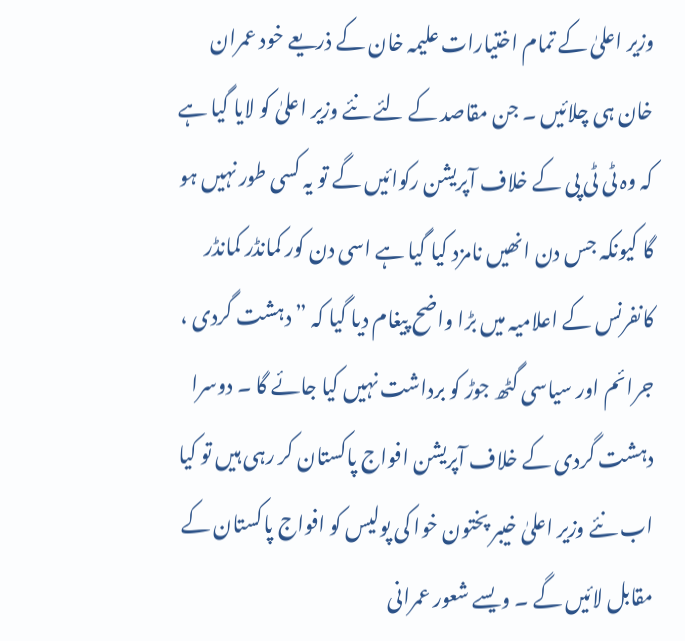وزیر اعلیٰ کے تمام اختیارات علیمہ خان کے ذریعے خود عمران خان ہی چلائیں ۔ جن مقاصد کے لئے نئے وزیر اعلیٰ کو لایا گیا ہے کہ وہ ٹی ٹی پی کے خلاف آپریشن رکوائیں گے تو یہ کسی طور نہیں ہو گا کیونکہ جس دن انھیں نامزد کیا گیا ہے اسی دن کور کمانڈر کمانڈر کانفرنس کے اعلامیہ میں بڑا واضح پیغام دیا گیا کہ ” دہشت گردی ، جرائم اور سیاسی گٹھ جوڑ کو برداشت نہیں کیا جائے گا ۔ دوسرا دہشت گردی کے خلاف آپریشن افواج پاکستان کر رہی ہیں تو کیا اب نئے وزیر اعلیٰ خیبر پختون خوا کی پولیس کو افواج پاکستان کے مقابل لائیں گے ۔ ویسے شعور عمرانی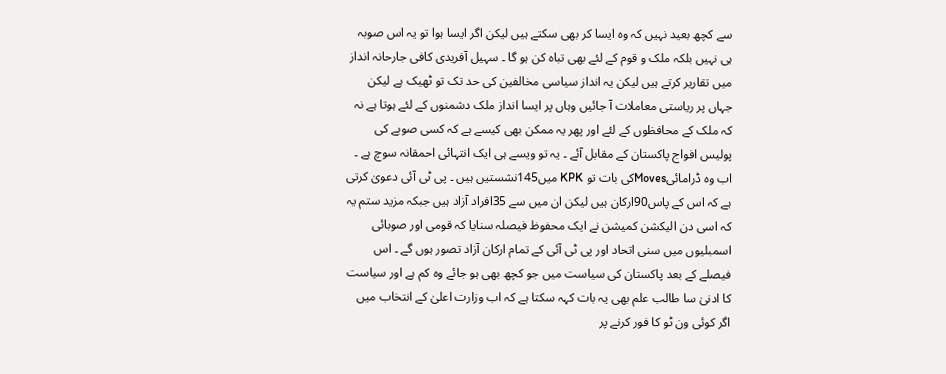سے کچھ بعید نہیں کہ وہ ایسا کر بھی سکتے ہیں لیکن اگر ایسا ہوا تو یہ اس صوبہ ہی نہیں بلکہ ملک و قوم کے لئے بھی تباہ کن ہو گا ۔ سہیل آفریدی کافی جارحانہ انداز میں تقاریر کرتے ہیں لیکن یہ انداز سیاسی مخالفین کی حد تک تو ٹھیک ہے لیکن جہاں پر ریاستی معاملات آ جائیں وہاں پر ایسا انداز ملک دشمنوں کے لئے ہوتا ہے نہ کہ ملک کے محافظوں کے لئے اور پھر یہ ممکن بھی کیسے ہے کہ کسی صوبے کی پولیس افواج پاکستان کے مقابل آئے ۔ یہ تو ویسے ہی ایک انتہائی احمقانہ سوچ ہے ۔
اب وہ ڈرامائیMovesکی بات تو KPK میں145نشستیں ہیں ۔ پی ٹی آئی دعویٰ کرتی ہے کہ اس کے پاس90ارکان ہیں لیکن ان میں سے 35افراد آزاد ہیں جبکہ مزید ستم یہ کہ اسی دن الیکشن کمیشن نے ایک محفوظ فیصلہ سنایا کہ قومی اور صوبائی اسمبلیوں میں سنی اتحاد اور پی ٹی آئی کے تمام ارکان آزاد تصور ہوں گے ۔ اس فیصلے کے بعد پاکستان کی سیاست میں جو کچھ بھی ہو جائے وہ کم ہے اور سیاست کا ادنیٰ سا طالب علم بھی یہ بات کہہ سکتا ہے کہ اب وزارت اعلیٰ کے انتخاب میں اگر کوئی ون ٹو کا فور کرنے پر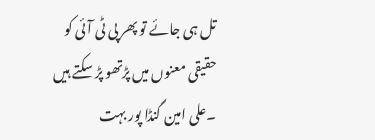تل ہی جائے تو پھر پی ٹی آئی کو حقیقی معنوں میں پڑتھو پڑ سکتے ہیں ۔علی امین گنڈا پور بہت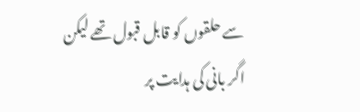سے حلقوں کو قابل قبول تھے لیکن اگر بانی کی ہدایت پر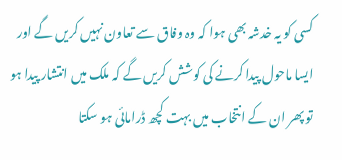کسی کو یہ خدشہ بھی ہوا کہ وہ وفاق سے تعاون نہیں کریں گے اور ایسا ماحول پیدا کرنے کی کوشش کریں گے کہ ملک میں انتشار پیدا ہو تو پھر ان کے انتخاب میں بہت کچھ ڈرامائی ہو سکتا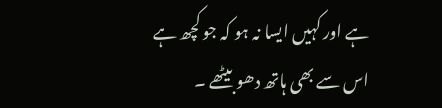ہے اور کہیں ایسا نہ ہو کہ جو کچھ ہے اس سے بھی ہاتھ دھو بیٹھے ۔